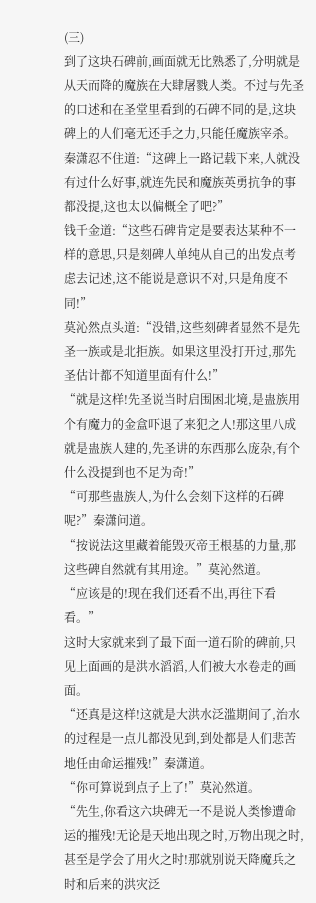(三)
到了这块石碑前,画面就无比熟悉了,分明就是从天而降的魔族在大肆屠戮人类。不过与先圣的口述和在圣堂里看到的石碑不同的是,这块碑上的人们毫无还手之力,只能任魔族宰杀。
秦潇忍不住道:“这碑上一路记载下来,人就没有过什么好事,就连先民和魔族英勇抗争的事都没提,这也太以偏概全了吧?”
钱千金道:“这些石碑肯定是要表达某种不一样的意思,只是刻碑人单纯从自己的出发点考虑去记述,这不能说是意识不对,只是角度不同!”
莫沁然点头道:“没错,这些刻碑者显然不是先圣一族或是北拒族。如果这里没打开过,那先圣估计都不知道里面有什么!”
“就是这样!先圣说当时启围困北境,是蛊族用个有魔力的金盒吓退了来犯之人!那这里八成就是蛊族人建的,先圣讲的东西那么庞杂,有个什么没提到也不足为奇!”
“可那些蛊族人,为什么会刻下这样的石碑呢?”秦潇问道。
“按说法这里藏着能毁灭帝王根基的力量,那这些碑自然就有其用途。”莫沁然道。
“应该是的!现在我们还看不出,再往下看看。”
这时大家就来到了最下面一道石阶的碑前,只见上面画的是洪水滔滔,人们被大水卷走的画面。
“还真是这样!这就是大洪水泛滥期间了,治水的过程是一点儿都没见到,到处都是人们悲苦地任由命运摧残!”秦潇道。
“你可算说到点子上了!”莫沁然道。
“先生,你看这六块碑无一不是说人类惨遭命运的摧残!无论是天地出现之时,万物出现之时,甚至是学会了用火之时!那就别说天降魔兵之时和后来的洪灾泛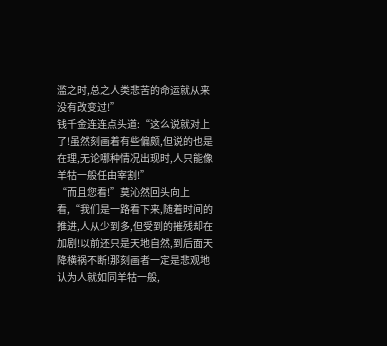滥之时,总之人类悲苦的命运就从来没有改变过!”
钱千金连连点头道:“这么说就对上了!虽然刻画着有些偏颇,但说的也是在理,无论哪种情况出现时,人只能像羊牯一般任由宰割!”
“而且您看!”莫沁然回头向上看,“我们是一路看下来,随着时间的推进,人从少到多,但受到的摧残却在加剧!以前还只是天地自然,到后面天降横祸不断!那刻画者一定是悲观地认为人就如同羊牯一般,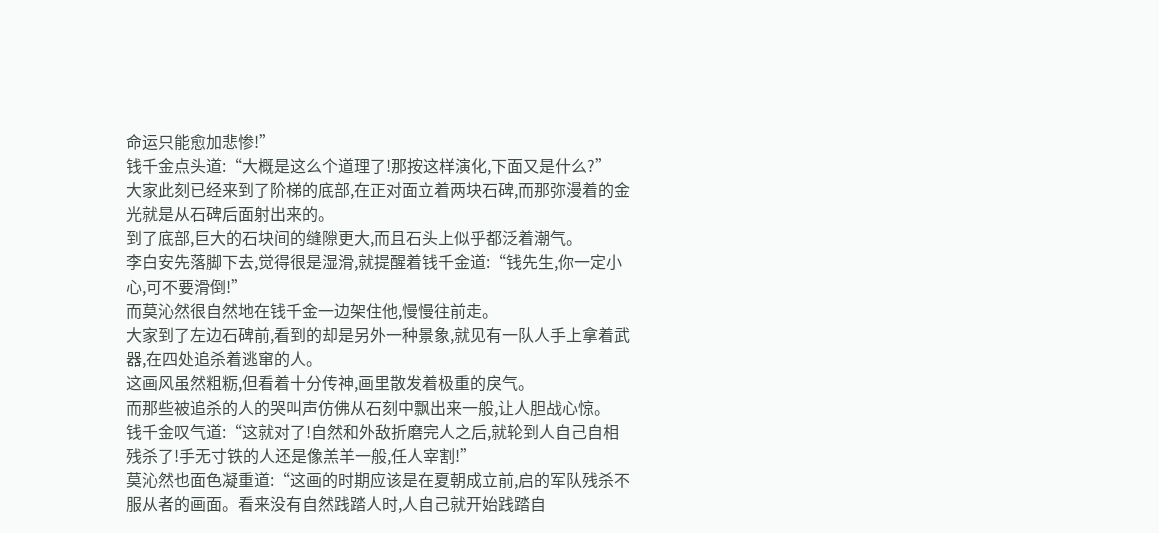命运只能愈加悲惨!”
钱千金点头道:“大概是这么个道理了!那按这样演化,下面又是什么?”
大家此刻已经来到了阶梯的底部,在正对面立着两块石碑,而那弥漫着的金光就是从石碑后面射出来的。
到了底部,巨大的石块间的缝隙更大,而且石头上似乎都泛着潮气。
李白安先落脚下去,觉得很是湿滑,就提醒着钱千金道:“钱先生,你一定小心,可不要滑倒!”
而莫沁然很自然地在钱千金一边架住他,慢慢往前走。
大家到了左边石碑前,看到的却是另外一种景象,就见有一队人手上拿着武器,在四处追杀着逃窜的人。
这画风虽然粗粝,但看着十分传神,画里散发着极重的戾气。
而那些被追杀的人的哭叫声仿佛从石刻中飘出来一般,让人胆战心惊。
钱千金叹气道:“这就对了!自然和外敌折磨完人之后,就轮到人自己自相残杀了!手无寸铁的人还是像羔羊一般,任人宰割!”
莫沁然也面色凝重道:“这画的时期应该是在夏朝成立前,启的军队残杀不服从者的画面。看来没有自然践踏人时,人自己就开始践踏自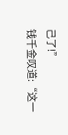己了!”
钱千金叹道:“这一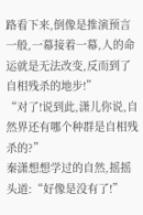路看下来,倒像是推演预言一般,一幕接着一幕,人的命运就是无法改变,反而到了自相残杀的地步!”
“对了!说到此,潇儿你说,自然界还有哪个种群是自相残杀的?”
秦潇想想学过的自然,摇摇头道:“好像是没有了!”